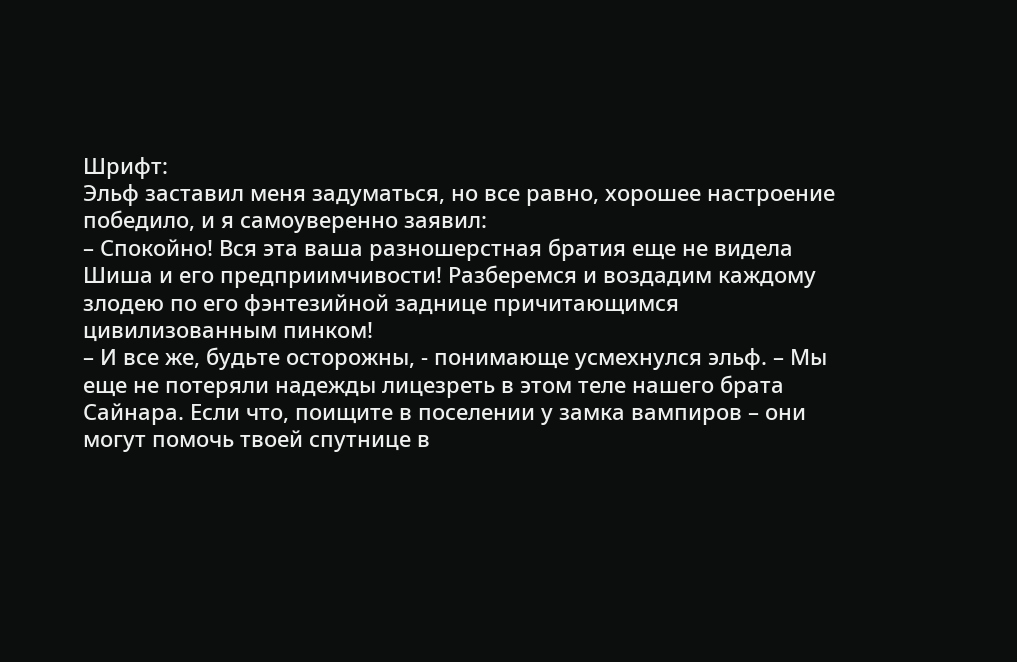Шрифт:
Эльф заставил меня задуматься, но все равно, хорошее настроение победило, и я самоуверенно заявил:
– Спокойно! Вся эта ваша разношерстная братия еще не видела Шиша и его предприимчивости! Разберемся и воздадим каждому злодею по его фэнтезийной заднице причитающимся цивилизованным пинком!
– И все же, будьте осторожны, - понимающе усмехнулся эльф. – Мы еще не потеряли надежды лицезреть в этом теле нашего брата Сайнара. Если что, поищите в поселении у замка вампиров – они могут помочь твоей спутнице в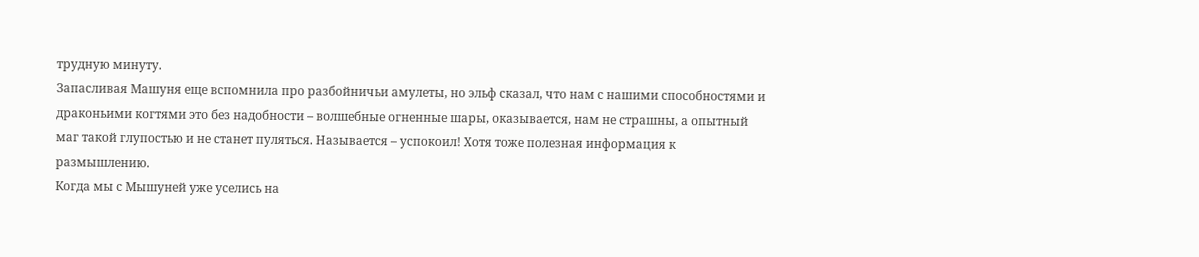трудную минуту.
Запасливая Машуня еще вспомнила про разбойничьи амулеты, но эльф сказал, что нам с нашими способностями и драконьими когтями это без надобности – волшебные огненные шары, оказывается, нам не страшны, а опытный маг такой глупостью и не станет пуляться. Называется – успокоил! Хотя тоже полезная информация к размышлению.
Когда мы с Мышуней уже уселись на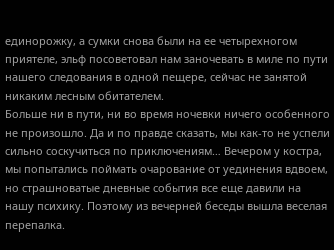единорожку, а сумки снова были на ее четырехногом приятеле, эльф посоветовал нам заночевать в миле по пути нашего следования в одной пещере, сейчас не занятой никаким лесным обитателем.
Больше ни в пути, ни во время ночевки ничего особенного не произошло. Да и по правде сказать, мы как-то не успели сильно соскучиться по приключениям… Вечером у костра, мы попытались поймать очарование от уединения вдвоем, но страшноватые дневные события все еще давили на нашу психику. Поэтому из вечерней беседы вышла веселая перепалка.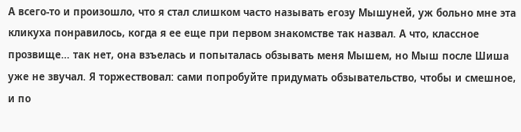А всего-то и произошло, что я стал слишком часто называть егозу Мышуней, уж больно мне эта кликуха понравилось, когда я ее еще при первом знакомстве так назвал. А что, классное прозвище… так нет, она взъелась и попыталась обзывать меня Мышем, но Мыш после Шиша уже не звучал. Я торжествовал: сами попробуйте придумать обзывательство, чтобы и смешное, и по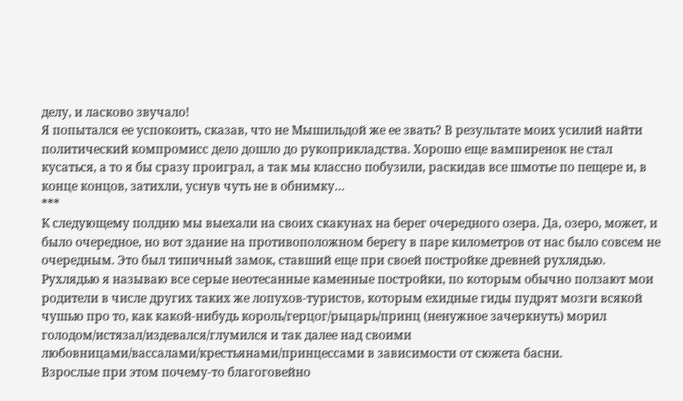делу, и ласково звучало!
Я попытался ее успокоить, сказав, что не Мышильдой же ее звать? В результате моих усилий найти политический компромисс дело дошло до рукоприкладства. Хорошо еще вампиренок не стал кусаться, а то я бы сразу проиграл, а так мы классно побузили, раскидав все шмотье по пещере и, в конце концов, затихли, уснув чуть не в обнимку…
***
К следующему полдню мы выехали на своих скакунах на берег очередного озера. Да, озеро, может, и было очередное, но вот здание на противоположном берегу в паре километров от нас было совсем не очередным. Это был типичный замок, ставший еще при своей постройке древней рухлядью.
Рухлядью я называю все серые неотесанные каменные постройки, по которым обычно ползают мои родители в числе других таких же лопухов-туристов, которым ехидные гиды пудрят мозги всякой чушью про то, как какой-нибудь король/герцог/рыцарь/принц (ненужное зачеркнуть) морил голодом/истязал/издевался/глумился и так далее над своими любовницами/вассалами/крестьянами/принцессами в зависимости от сюжета басни.
Взрослые при этом почему-то благоговейно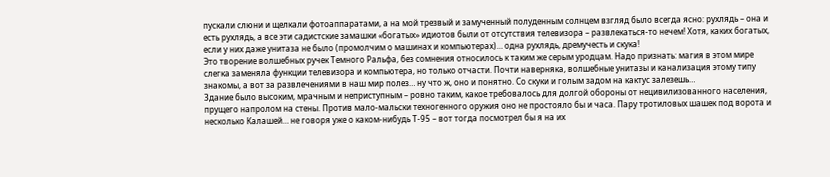пускали слюни и щелкали фотоаппаратами, а на мой трезвый и замученный полуденным солнцем взгляд было всегда ясно: рухлядь – она и есть рухлядь, а все эти садистские замашки «богатых» идиотов были от отсутствия телевизора – развлекаться-то нечем! Хотя, каких богатых, если у них даже унитаза не было (промолчим о машинах и компьютерах)… одна рухлядь, дремучесть и скука!
Это творение волшебных ручек Темного Ральфа, без сомнения относилось к таким же серым уродцам. Надо признать: магия в этом мире слегка заменяла функции телевизора и компьютера, но только отчасти. Почти наверняка, волшебные унитазы и канализация этому типу знакомы, а вот за развлечениями в наш мир полез… ну что ж, оно и понятно. Со скуки и голым задом на кактус залезешь…
Здание было высоким, мрачным и неприступным – ровно таким, какое требовалось для долгой обороны от нецивилизованного населения, прущего напролом на стены. Против мало-мальски техногенного оружия оно не простояло бы и часа. Пару тротиловых шашек под ворота и несколько Калашей… не говоря уже о каком-нибудь Т-95 – вот тогда посмотрел бы я на их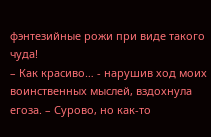фэнтезийные рожи при виде такого чуда!
– Как красиво… - нарушив ход моих воинственных мыслей, вздохнула егоза. – Сурово, но как-то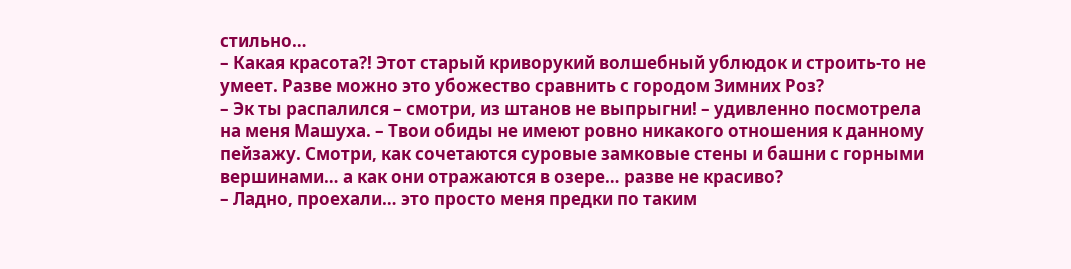стильно…
– Какая красота?! Этот старый криворукий волшебный ублюдок и строить-то не умеет. Разве можно это убожество сравнить с городом Зимних Роз?
– Эк ты распалился – смотри, из штанов не выпрыгни! – удивленно посмотрела на меня Машуха. – Твои обиды не имеют ровно никакого отношения к данному пейзажу. Смотри, как сочетаются суровые замковые стены и башни с горными вершинами… а как они отражаются в озере… разве не красиво?
– Ладно, проехали… это просто меня предки по таким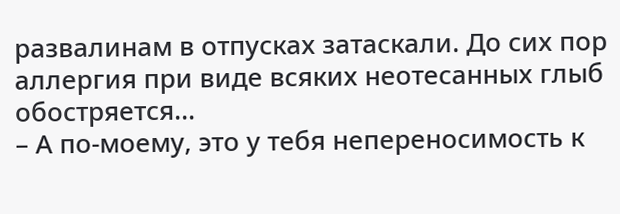развалинам в отпусках затаскали. До сих пор аллергия при виде всяких неотесанных глыб обостряется…
– А по-моему, это у тебя непереносимость к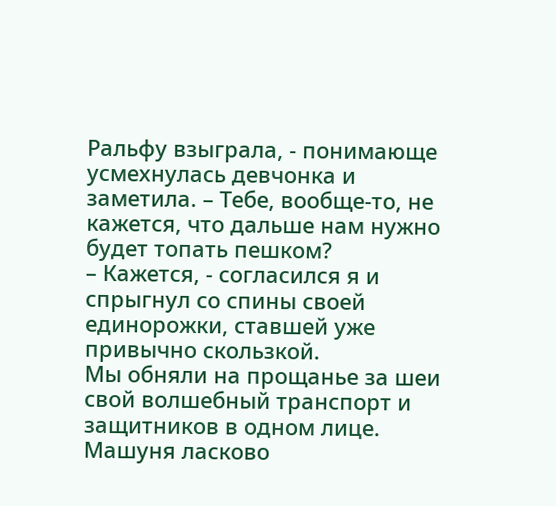Ральфу взыграла, - понимающе усмехнулась девчонка и заметила. – Тебе, вообще-то, не кажется, что дальше нам нужно будет топать пешком?
– Кажется, - согласился я и спрыгнул со спины своей единорожки, ставшей уже привычно скользкой.
Мы обняли на прощанье за шеи свой волшебный транспорт и защитников в одном лице. Машуня ласково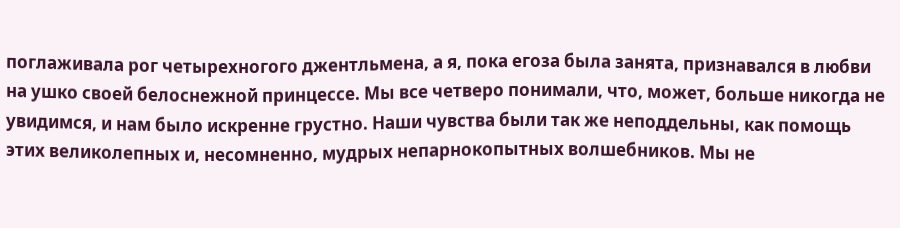поглаживала рог четырехногого джентльмена, а я, пока егоза была занята, признавался в любви на ушко своей белоснежной принцессе. Мы все четверо понимали, что, может, больше никогда не увидимся, и нам было искренне грустно. Наши чувства были так же неподдельны, как помощь этих великолепных и, несомненно, мудрых непарнокопытных волшебников. Мы не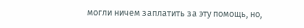могли ничем заплатить за эту помощь, но,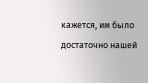кажется, им было достаточно нашей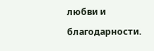любви и благодарности.